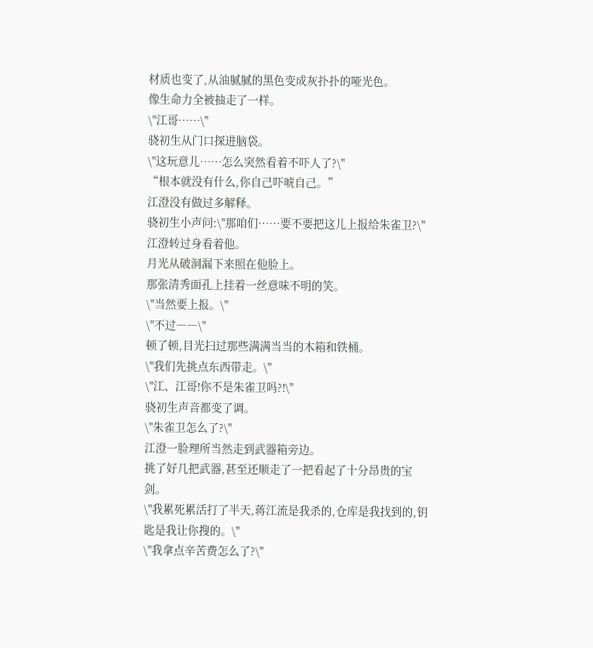材质也变了,从油腻腻的黑色变成灰扑扑的哑光色。
像生命力全被抽走了一样。
\"江哥……\"
骁初生从门口探进脑袋。
\"这玩意儿……怎么突然看着不吓人了?\"
“根本就没有什么,你自己吓唬自己。”
江澄没有做过多解释。
骁初生小声问:\"那咱们……要不要把这儿上报给朱雀卫?\"
江澄转过身看着他。
月光从破洞漏下来照在他脸上。
那张清秀面孔上挂着一丝意味不明的笑。
\"当然要上报。\"
\"不过――\"
顿了顿,目光扫过那些满满当当的木箱和铁桶。
\"我们先挑点东西带走。\"
\"江、江哥!你不是朱雀卫吗?!\"
骁初生声音都变了调。
\"朱雀卫怎么了?\"
江澄一脸理所当然走到武器箱旁边。
挑了好几把武器,甚至还顺走了一把看起了十分昂贵的宝剑。
\"我累死累活打了半天,蒋江流是我杀的,仓库是我找到的,钥匙是我让你搜的。\"
\"我拿点辛苦费怎么了?\"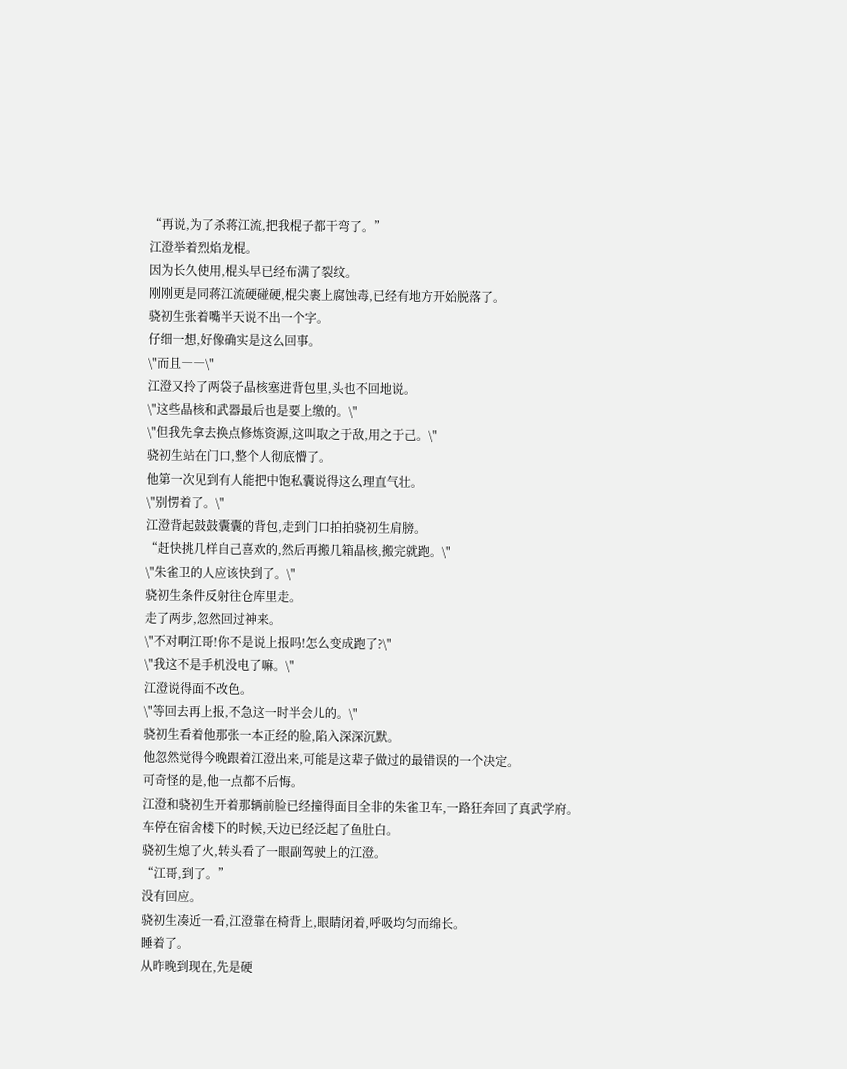“再说,为了杀蒋江流,把我棍子都干弯了。”
江澄举着烈焰龙棍。
因为长久使用,棍头早已经布满了裂纹。
刚刚更是同蒋江流硬碰硬,棍尖裹上腐蚀毒,已经有地方开始脱落了。
骁初生张着嘴半天说不出一个字。
仔细一想,好像确实是这么回事。
\"而且――\"
江澄又拎了两袋子晶核塞进背包里,头也不回地说。
\"这些晶核和武器最后也是要上缴的。\"
\"但我先拿去换点修炼资源,这叫取之于敌,用之于己。\"
骁初生站在门口,整个人彻底懵了。
他第一次见到有人能把中饱私囊说得这么理直气壮。
\"别愣着了。\"
江澄背起鼓鼓囊囊的背包,走到门口拍拍骁初生肩膀。
“赶快挑几样自己喜欢的,然后再搬几箱晶核,搬完就跑。\"
\"朱雀卫的人应该快到了。\"
骁初生条件反射往仓库里走。
走了两步,忽然回过神来。
\"不对啊江哥!你不是说上报吗!怎么变成跑了?\"
\"我这不是手机没电了嘛。\"
江澄说得面不改色。
\"等回去再上报,不急这一时半会儿的。\"
骁初生看着他那张一本正经的脸,陷入深深沉默。
他忽然觉得今晚跟着江澄出来,可能是这辈子做过的最错误的一个决定。
可奇怪的是,他一点都不后悔。
江澄和骁初生开着那辆前脸已经撞得面目全非的朱雀卫车,一路狂奔回了真武学府。
车停在宿舍楼下的时候,天边已经泛起了鱼肚白。
骁初生熄了火,转头看了一眼副驾驶上的江澄。
“江哥,到了。”
没有回应。
骁初生凑近一看,江澄靠在椅背上,眼睛闭着,呼吸均匀而绵长。
睡着了。
从昨晚到现在,先是硬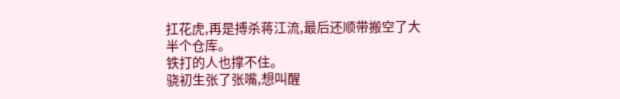扛花虎,再是搏杀蒋江流,最后还顺带搬空了大半个仓库。
铁打的人也撑不住。
骁初生张了张嘴,想叫醒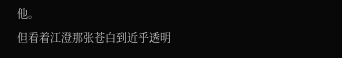他。
但看着江澄那张苍白到近乎透明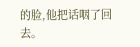的脸,他把话咽了回去。